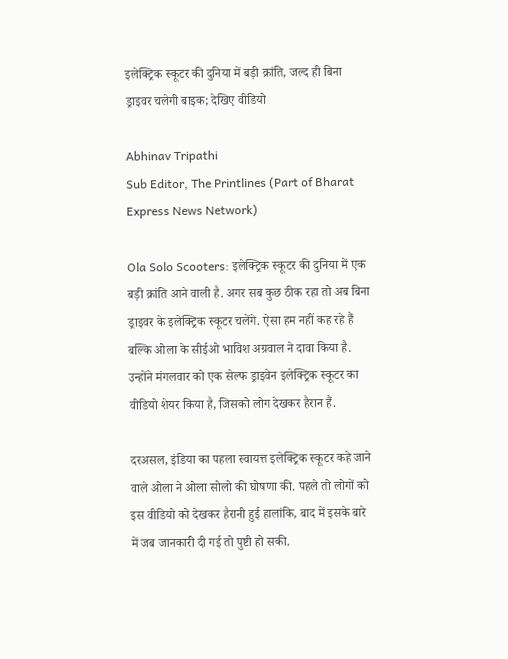इलेक्ट्रिक स्कूटर की दुनिया में बड़ी क्रांति, जल्द ही बिना ड्राइवर चलेगी बाइक; देखिए वीडियो

Abhinav Tripathi
Sub Editor, The Printlines (Part of Bharat Express News Network)

Ola Solo Scooters: इलेक्ट्रिक स्कूटर की दुनिया में एक बड़ी क्रांति आने वाली है. अगर सब कुछ ठीक रहा तो अब बिना ड्राइवर के इलेक्ट्रिक स्कूटर चलेंगे. ऐसा हम नहीं कह रहे हैं बल्कि ओला के सीईओ भाविश अग्रवाल ने दावा किया है. उन्होंने मंगलवार को एक सेल्फ ड्राइवेन इलेक्ट्रिक स्कूटर का वीडियो शेयर किया है, जिसको लोग देखकर हैरान हैं.

दरअसल, इंडिया का पहला स्वायत्त इलेक्ट्रिक स्कूटर कहे जाने वाले ओला ने ओला सोलो की घोषणा की. पहले तो लोगों को इस वीडियो को देखकर हैरानी हुई हालांकि, बाद में इसके बारे में जब जानकारी दी गई तो पुष्टी हो सकी.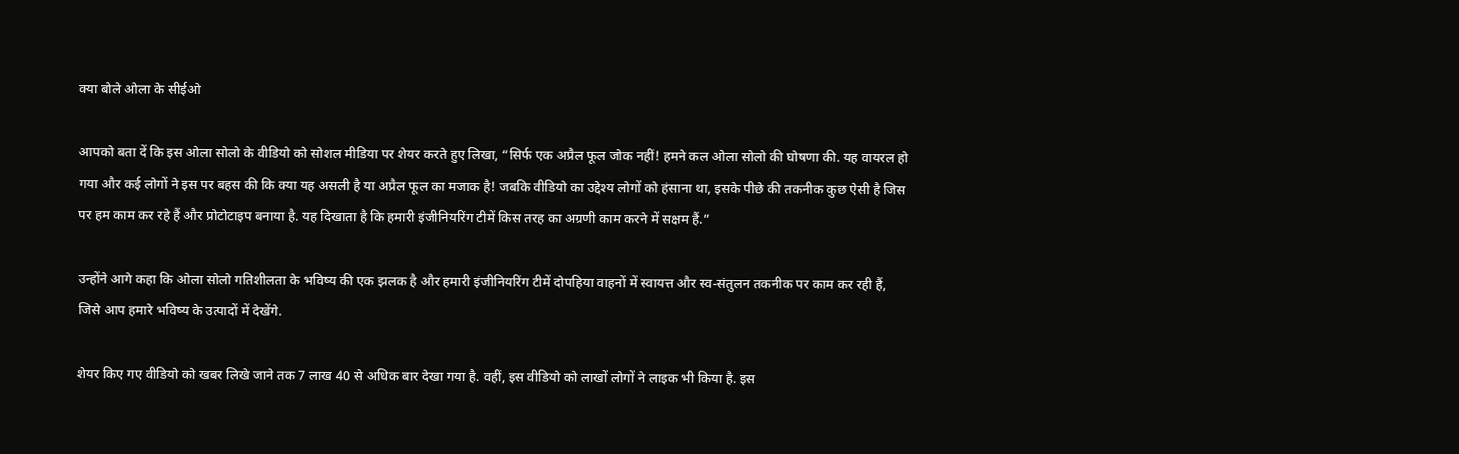क्या बोले ओला के सीईओ

आपको बता दें कि इस ओला सोलो के वीडियो को सोशल मीडिया पर शेयर करते हुए लिखा, “सिर्फ एक अप्रैल फूल जोक नहीं! हमने कल ओला सोलो की घोषणा की. यह वायरल हो गया और कई लोगों ने इस पर बहस की कि क्या यह असली है या अप्रैल फूल का मजाक है! जबकि वीडियो का उद्देश्य लोगों को हंसाना था, इसके पीछे की तकनीक कुछ ऐसी है जिस पर हम काम कर रहे हैं और प्रोटोटाइप बनाया है. यह दिखाता है कि हमारी इंजीनियरिंग टीमें किस तरह का अग्रणी काम करने में सक्षम हैं.”

उन्होंने आगे कहा कि ओला सोलो गतिशीलता के भविष्य की एक झलक है और हमारी इंजीनियरिंग टीमें दोपहिया वाहनों में स्वायत्त और स्व-संतुलन तकनीक पर काम कर रही हैं, जिसे आप हमारे भविष्य के उत्पादों में देखेंगे.

शेयर किए गए वीडियो को खबर लिखे जाने तक 7 लाख 40 से अधिक बार देखा गया है. वहीं, इस वीडियो को लाखों लोगों ने लाइक भी किया है. इस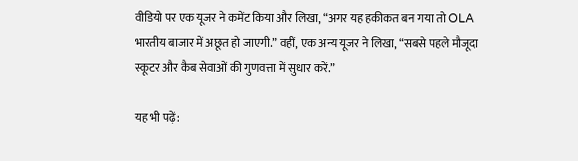वीडियो पर एक यूजर ने कमेंट किया और लिखा, “अगर यह हकीकत बन गया तो OLA भारतीय बाजार में अछूत हो जाएगी.” वहीं, एक अन्य यूजर ने लिखा, “सबसे पहले मौजूदा स्कूटर और कैब सेवाओं की गुणवत्ता में सुधार करें.”

यह भी पढ़ें: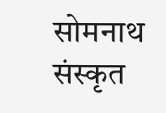सोमनाथ संस्कृत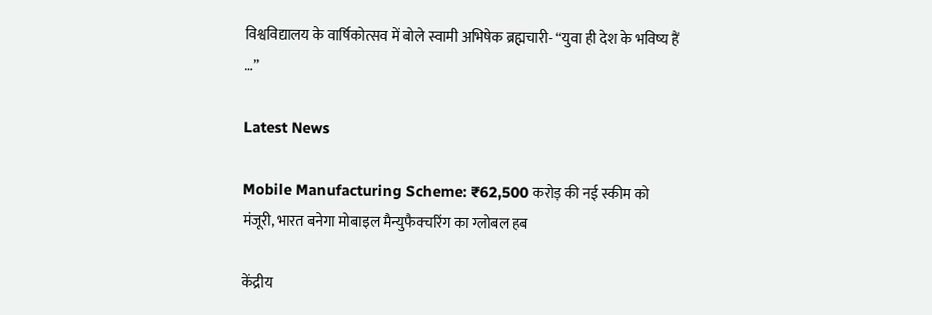विश्वविद्यालय के वार्षिकोत्सव में बोले स्वामी अभिषेक ब्रह्मचारी- “युवा ही देश के भविष्य हैं …”

Latest News

Mobile Manufacturing Scheme: ₹62,500 करोड़ की नई स्कीम को मंजूरी, भारत बनेगा मोबाइल मैन्युफैक्चरिंग का ग्लोबल हब

केंद्रीय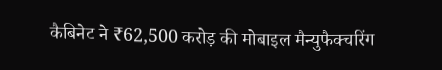कैबिनेट ने ₹62,500 करोड़ की मोबाइल मैन्युफैक्चरिंग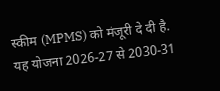स्कीम (MPMS) को मंजूरी दे दी है. यह योजना 2026-27 से 2030-31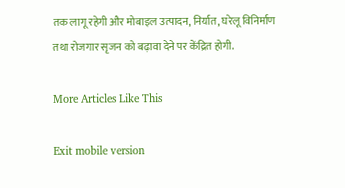तक लागू रहेगी और मोबाइल उत्पादन, निर्यात, घरेलू विनिर्माण तथा रोजगार सृजन को बढ़ावा देने पर केंद्रित होगी.

More Articles Like This

Exit mobile version